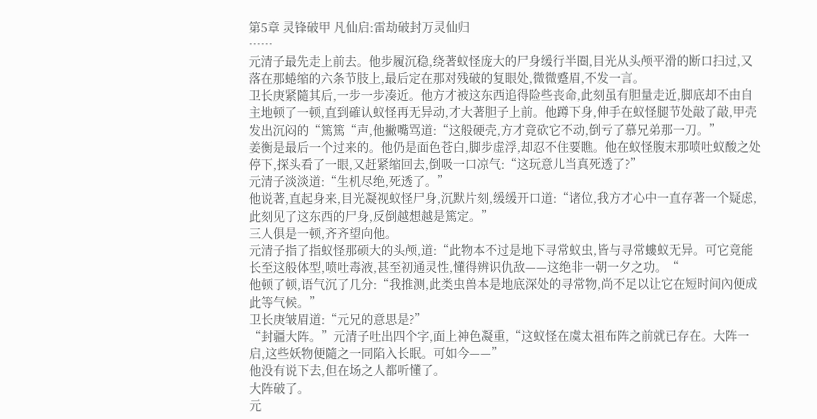第5章 灵锋破甲 凡仙启:雷劫破封万灵仙归
……
元清子最先走上前去。他步履沉稳,绕著蚁怪庞大的尸身缓行半圈,目光从头颅平滑的断口扫过,又落在那蜷缩的六条节肢上,最后定在那对残破的复眼处,微微蹙眉,不发一言。
卫长庚紧隨其后,一步一步凑近。他方才被这东西追得险些丧命,此刻虽有胆量走近,脚底却不由自主地顿了一顿,直到確认蚁怪再无异动,才大著胆子上前。他蹲下身,伸手在蚁怪腿节处敲了敲,甲壳发出沉闷的“篤篤“声,他撇嘴骂道:“这般硬壳,方才竟砍它不动,倒亏了慕兄弟那一刀。”
姜衡是最后一个过来的。他仍是面色苍白,脚步虚浮,却忍不住要瞧。他在蚁怪腹末那喷吐蚁酸之处停下,探头看了一眼,又赶紧缩回去,倒吸一口凉气:“这玩意儿当真死透了?”
元清子淡淡道:“生机尽绝,死透了。”
他说著,直起身来,目光凝视蚁怪尸身,沉默片刻,缓缓开口道:“诸位,我方才心中一直存著一个疑虑,此刻见了这东西的尸身,反倒越想越是篤定。”
三人俱是一顿,齐齐望向他。
元清子指了指蚁怪那硕大的头颅,道:“此物本不过是地下寻常蚁虫,皆与寻常螻蚁无异。可它竟能长至这般体型,喷吐毒液,甚至初通灵性,懂得辨识仇敌——这绝非一朝一夕之功。“
他顿了顿,语气沉了几分:“我推测,此类虫兽本是地底深处的寻常物,尚不足以让它在短时间內便成此等气候。”
卫长庚皱眉道:“元兄的意思是?”
“封疆大阵。”元清子吐出四个字,面上神色凝重,“这蚁怪在虞太祖布阵之前就已存在。大阵一启,这些妖物便隨之一同陷入长眠。可如今——”
他没有说下去,但在场之人都听懂了。
大阵破了。
元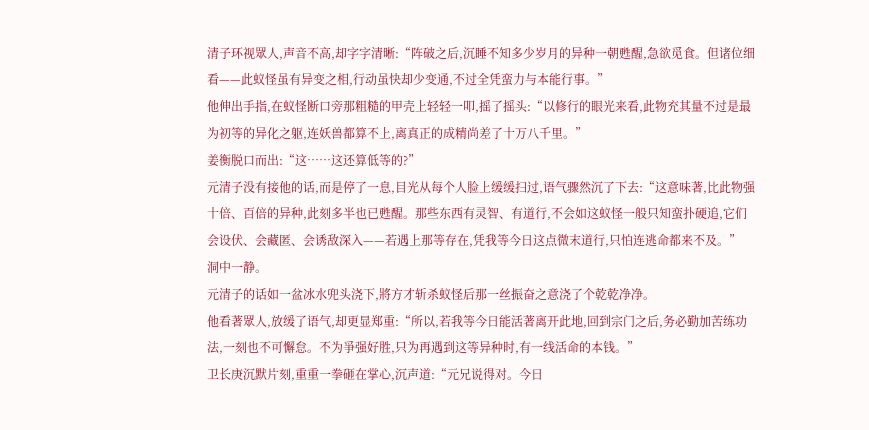清子环视眾人,声音不高,却字字清晰:“阵破之后,沉睡不知多少岁月的异种一朝甦醒,急欲觅食。但诸位细看——此蚁怪虽有异变之相,行动虽快却少变通,不过全凭蛮力与本能行事。”
他伸出手指,在蚁怪断口旁那粗糙的甲壳上轻轻一叩,摇了摇头:“以修行的眼光来看,此物充其量不过是最为初等的异化之躯,连妖兽都算不上,离真正的成精尚差了十万八千里。”
姜衡脱口而出:“这……这还算低等的?”
元清子没有接他的话,而是停了一息,目光从每个人脸上缓缓扫过,语气骤然沉了下去:“这意味著,比此物强十倍、百倍的异种,此刻多半也已甦醒。那些东西有灵智、有道行,不会如这蚁怪一般只知蛮扑硬追,它们会设伏、会藏匿、会诱敌深入——若遇上那等存在,凭我等今日这点微末道行,只怕连逃命都来不及。”
洞中一静。
元清子的话如一盆冰水兜头浇下,將方才斩杀蚁怪后那一丝振奋之意浇了个乾乾净净。
他看著眾人,放缓了语气,却更显郑重:“所以,若我等今日能活著离开此地,回到宗门之后,务必勤加苦练功法,一刻也不可懈怠。不为爭强好胜,只为再遇到这等异种时,有一线活命的本钱。”
卫长庚沉默片刻,重重一拳砸在掌心,沉声道:“元兄说得对。今日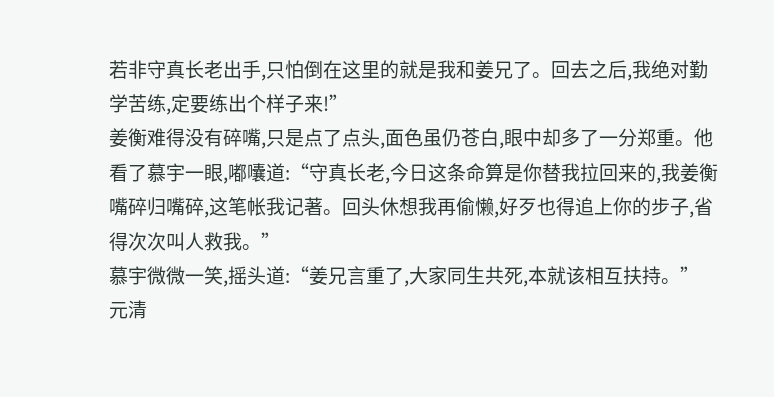若非守真长老出手,只怕倒在这里的就是我和姜兄了。回去之后,我绝对勤学苦练,定要练出个样子来!”
姜衡难得没有碎嘴,只是点了点头,面色虽仍苍白,眼中却多了一分郑重。他看了慕宇一眼,嘟囔道:“守真长老,今日这条命算是你替我拉回来的,我姜衡嘴碎归嘴碎,这笔帐我记著。回头休想我再偷懒,好歹也得追上你的步子,省得次次叫人救我。”
慕宇微微一笑,摇头道:“姜兄言重了,大家同生共死,本就该相互扶持。”
元清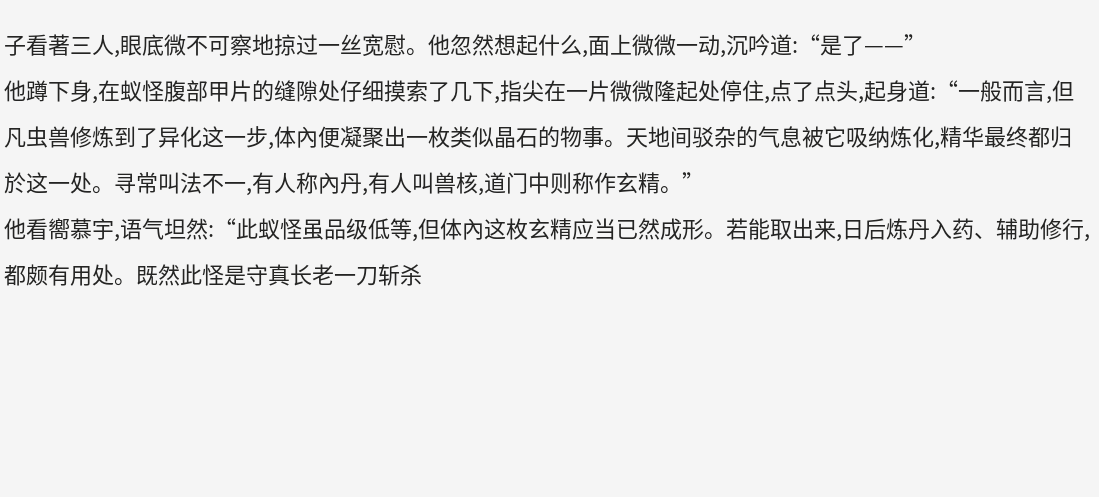子看著三人,眼底微不可察地掠过一丝宽慰。他忽然想起什么,面上微微一动,沉吟道:“是了——”
他蹲下身,在蚁怪腹部甲片的缝隙处仔细摸索了几下,指尖在一片微微隆起处停住,点了点头,起身道:“一般而言,但凡虫兽修炼到了异化这一步,体內便凝聚出一枚类似晶石的物事。天地间驳杂的气息被它吸纳炼化,精华最终都归於这一处。寻常叫法不一,有人称內丹,有人叫兽核,道门中则称作玄精。”
他看嚮慕宇,语气坦然:“此蚁怪虽品级低等,但体內这枚玄精应当已然成形。若能取出来,日后炼丹入药、辅助修行,都颇有用处。既然此怪是守真长老一刀斩杀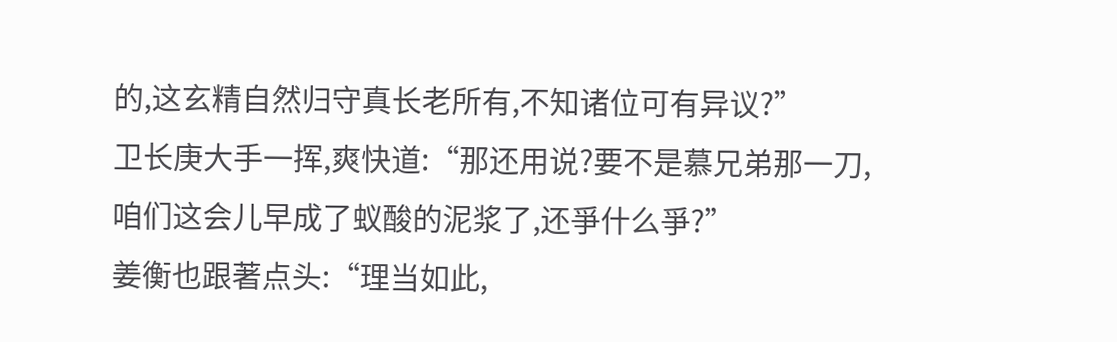的,这玄精自然归守真长老所有,不知诸位可有异议?”
卫长庚大手一挥,爽快道:“那还用说?要不是慕兄弟那一刀,咱们这会儿早成了蚁酸的泥浆了,还爭什么爭?”
姜衡也跟著点头:“理当如此,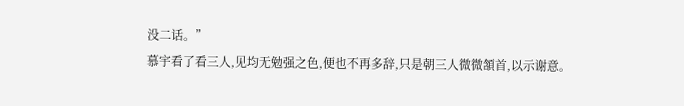没二话。”
慕宇看了看三人,见均无勉强之色,便也不再多辞,只是朝三人微微頷首,以示谢意。